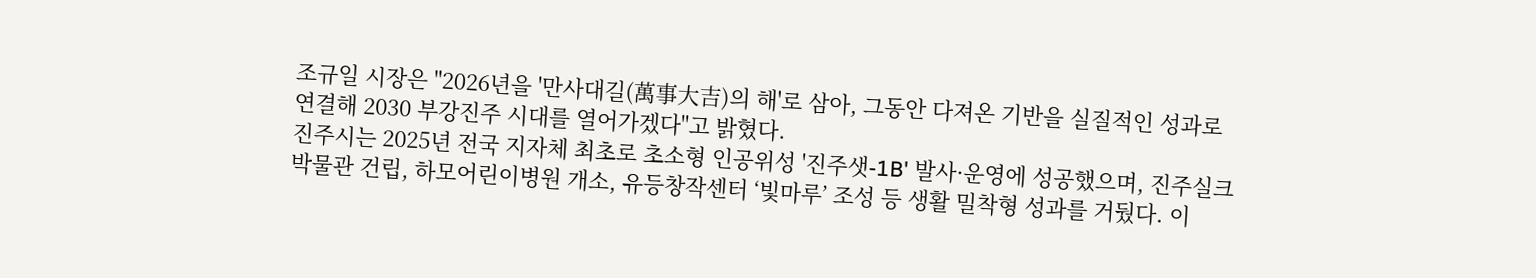조규일 시장은 "2026년을 '만사대길(萬事大吉)의 해'로 삼아, 그동안 다져온 기반을 실질적인 성과로 연결해 2030 부강진주 시대를 열어가겠다"고 밝혔다.
진주시는 2025년 전국 지자체 최초로 초소형 인공위성 '진주샛-1B' 발사·운영에 성공했으며, 진주실크박물관 건립, 하모어린이병원 개소, 유등창작센터 ‘빛마루’ 조성 등 생활 밀착형 성과를 거뒀다. 이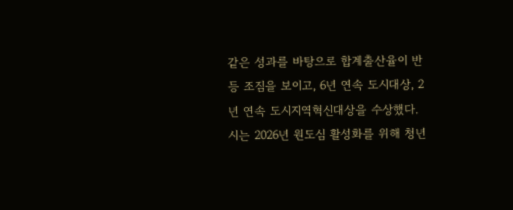같은 성과를 바탕으로 합계출산율이 반등 조짐을 보이고, 6년 연속 도시대상, 2년 연속 도시지역혁신대상을 수상했다.
시는 2026년 원도심 활성화를 위해 청년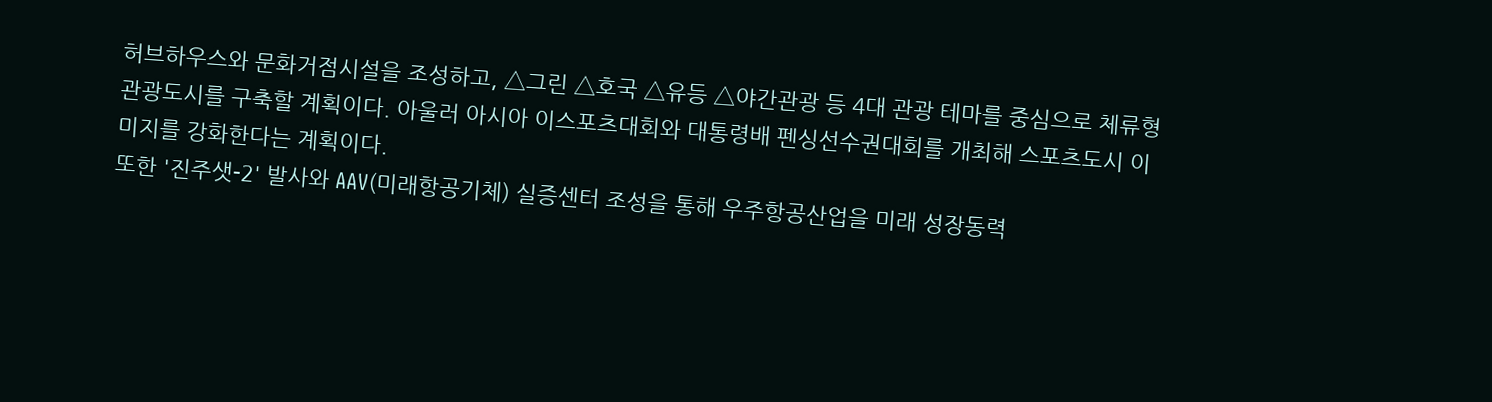허브하우스와 문화거점시설을 조성하고, △그린 △호국 △유등 △야간관광 등 4대 관광 테마를 중심으로 체류형 관광도시를 구축할 계획이다. 아울러 아시아 이스포츠대회와 대통령배 펜싱선수권대회를 개최해 스포츠도시 이미지를 강화한다는 계획이다.
또한 '진주샛-2' 발사와 AAV(미래항공기체) 실증센터 조성을 통해 우주항공산업을 미래 성장동력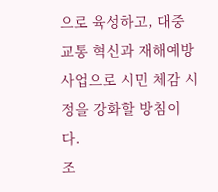으로 육성하고, 대중교통 혁신과 재해예방 사업으로 시민 체감 시정을 강화할 방침이다.
조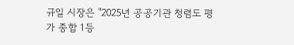규일 시장은 "2025년 공공기관 청렴도 평가 종합 1등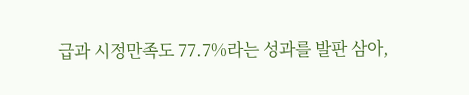급과 시정만족도 77.7%라는 성과를 발판 삼아,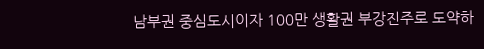남부권 중심도시이자 100만 생활권 부강진주로 도약하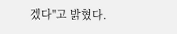겠다"고 밝혔다.